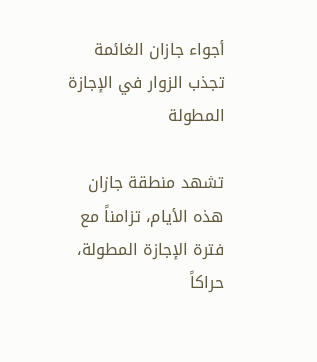أجواء جازان الغائمة تجذب الزوار في الإجازة المطولة

تشهد منطقة جازان هذه الأيام، تزامناً مع فترة الإجازة المطولة، حراكاً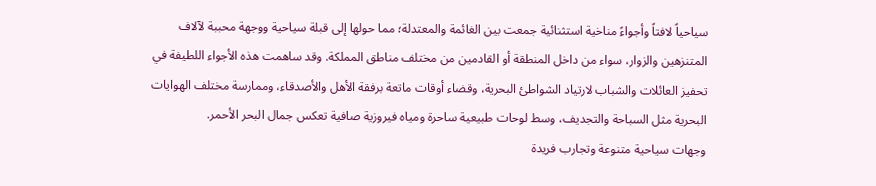سياحياً لافتاً وأجواءً مناخية استثنائية جمعت بين الغائمة والمعتدلة؛ مما حولها إلى قبلة سياحية ووجهة محببة لآلاف المتنزهين والزوار، سواء من داخل المنطقة أو القادمين من مختلف مناطق المملكة. وقد ساهمت هذه الأجواء اللطيفة في تحفيز العائلات والشباب لارتياد الشواطئ البحرية، وقضاء أوقات ماتعة برفقة الأهل والأصدقاء، وممارسة مختلف الهوايات البحرية مثل السباحة والتجديف، وسط لوحات طبيعية ساحرة ومياه فيروزية صافية تعكس جمال البحر الأحمر.
وجهات سياحية متنوعة وتجارب فريدة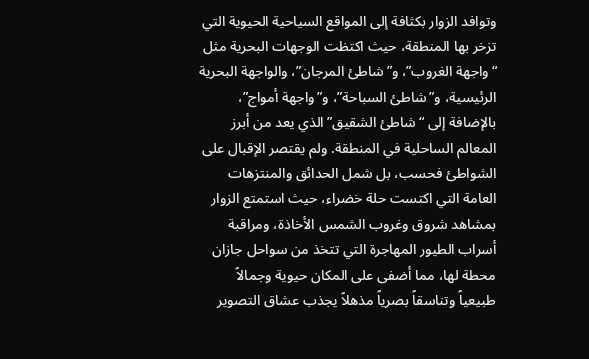وتوافد الزوار بكثافة إلى المواقع السياحية الحيوية التي تزخر بها المنطقة، حيث اكتظت الوجهات البحرية مثل “واجهة الغروب”، و”شاطئ المرجان”، والواجهة البحرية الرئيسية، و”شاطئ السباحة”، و”واجهة أمواج”، بالإضافة إلى “شاطئ الشقيق” الذي يعد من أبرز المعالم الساحلية في المنطقة. ولم يقتصر الإقبال على الشواطئ فحسب، بل شمل الحدائق والمنتزهات العامة التي اكتست حلة خضراء، حيث استمتع الزوار بمشاهد شروق وغروب الشمس الأخاذة، ومراقبة أسراب الطيور المهاجرة التي تتخذ من سواحل جازان محطة لها، مما أضفى على المكان حيوية وجمالاً طبيعياً وتناسقاً بصرياً مذهلاً يجذب عشاق التصوير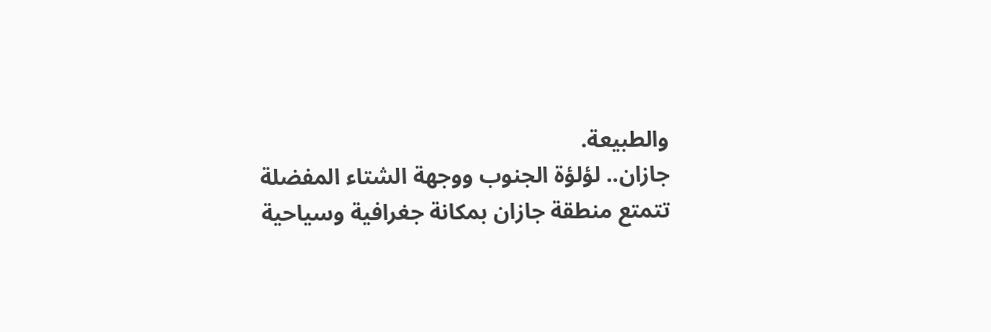والطبيعة.
جازان.. لؤلؤة الجنوب ووجهة الشتاء المفضلة
تتمتع منطقة جازان بمكانة جغرافية وسياحية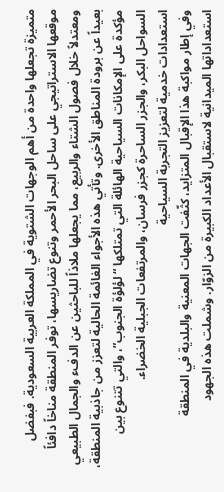متميزة تجعلها واحدة من أهم الوجهات الشتوية في المملكة العربية السعودية. فبفضل موقعها الاستراتيجي على ساحل البحر الأحمر وتنوع تضاريسها، توفر المنطقة مناخاً دافئاً ومعتدلاً خلال فصول الشتاء والربيع، مما يجعلها ملاذاً للباحثين عن الدفء والجمال الطبيعي بعيداً عن برودة المناطق الأخرى. وتأتي هذه الأجواء الغائمة الحالية لتعزز من جاذبية المنطقة، مؤكدة على الإمكانات السياحية الهائلة التي تمتلكها “لؤلؤة الجنوب”، والتي تتنوع بين السواحل البكر، والجزر الساحرة كجزر فرسان، والمرتفعات الجبلية الخضراء.
استعدادات خدمية لتعزيز التجربة السياحية
وفي إطار مواكبة هذا الإقبال المتزايد، كثّفت الجهات المعنية والبلدية في المنطقة استعداداتها الميدانية لاستقبال الأعداد الكبيرة من الزوّار. وشملت هذه الجهود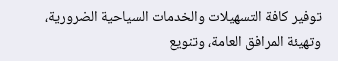توفير كافة التسهيلات والخدمات السياحية الضرورية، وتهيئة المرافق العامة، وتنويع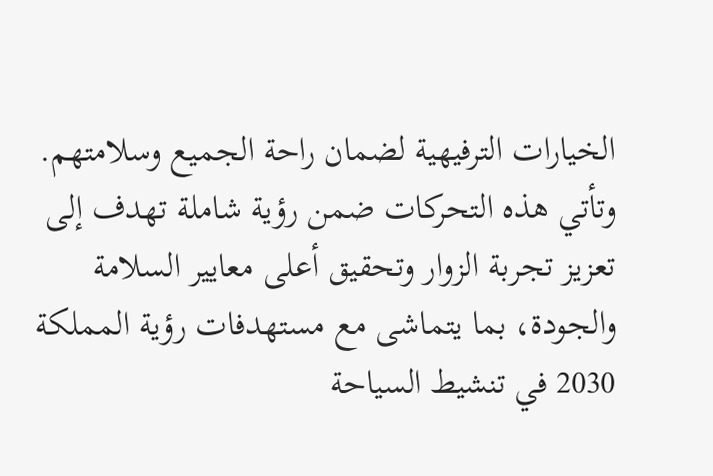الخيارات الترفيهية لضمان راحة الجميع وسلامتهم. وتأتي هذه التحركات ضمن رؤية شاملة تهدف إلى تعزيز تجربة الزوار وتحقيق أعلى معايير السلامة والجودة، بما يتماشى مع مستهدفات رؤية المملكة 2030 في تنشيط السياحة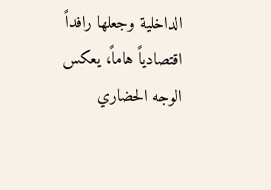الداخلية وجعلها رافداً اقتصادياً هاماً، يعكس الوجه الحضاري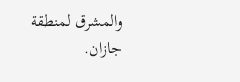والمشرق لمنطقة جازان.